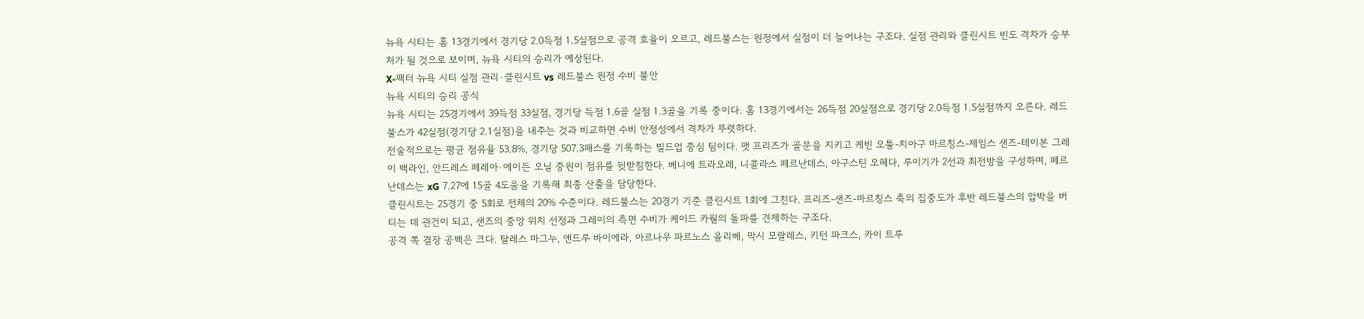뉴욕 시티는 홈 13경기에서 경기당 2.0득점 1.5실점으로 공격 효율이 오르고, 레드불스는 원정에서 실점이 더 늘어나는 구조다. 실점 관리와 클린시트 빈도 격차가 승부처가 될 것으로 보이며, 뉴욕 시티의 승리가 예상된다.
X-팩터 뉴욕 시티 실점 관리·클린시트 vs 레드불스 원정 수비 불안
뉴욕 시티의 승리 공식
뉴욕 시티는 25경기에서 39득점 33실점, 경기당 득점 1.6골 실점 1.3골을 기록 중이다. 홈 13경기에서는 26득점 20실점으로 경기당 2.0득점 1.5실점까지 오른다. 레드불스가 42실점(경기당 2.1실점)을 내주는 것과 비교하면 수비 안정성에서 격차가 뚜렷하다.
전술적으로는 평균 점유율 53.8%, 경기당 507.3패스를 기록하는 빌드업 중심 팀이다. 맷 프리즈가 골문을 지키고 케빈 오툴-치아구 마르칭스-제임스 샌즈-테이본 그레이 백라인, 안드레스 페레아·에이든 오닐 중원이 점유를 뒷받침한다. 베니에 트라오레, 니콜라스 페르난데스, 아구스틴 오헤다, 루이기가 2선과 최전방을 구성하며, 페르난데스는 xG 7.27에 15골 4도움을 기록해 최종 산출을 담당한다.
클린시트는 25경기 중 5회로 전체의 20% 수준이다. 레드불스는 20경기 기준 클린시트 1회에 그친다. 프리즈-샌즈-마르칭스 축의 집중도가 후반 레드불스의 압박을 버티는 데 관건이 되고, 샌즈의 중앙 위치 선정과 그레이의 측면 수비가 케이드 카월의 돌파를 견제하는 구조다.
공격 쪽 결장 공백은 크다. 탈레스 마그누, 앤드루 바이에라, 아르나우 파르노스 올리베, 막시 모랄레스, 키턴 파크스, 카이 트루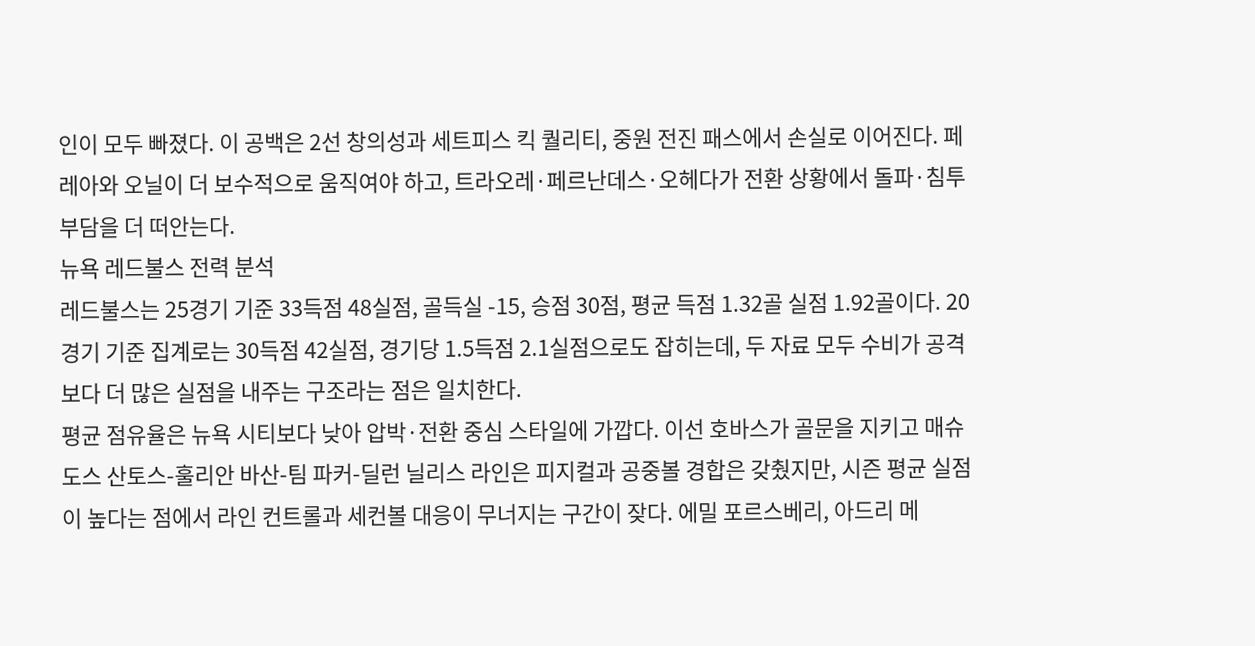인이 모두 빠졌다. 이 공백은 2선 창의성과 세트피스 킥 퀄리티, 중원 전진 패스에서 손실로 이어진다. 페레아와 오닐이 더 보수적으로 움직여야 하고, 트라오레·페르난데스·오헤다가 전환 상황에서 돌파·침투 부담을 더 떠안는다.
뉴욕 레드불스 전력 분석
레드불스는 25경기 기준 33득점 48실점, 골득실 -15, 승점 30점, 평균 득점 1.32골 실점 1.92골이다. 20경기 기준 집계로는 30득점 42실점, 경기당 1.5득점 2.1실점으로도 잡히는데, 두 자료 모두 수비가 공격보다 더 많은 실점을 내주는 구조라는 점은 일치한다.
평균 점유율은 뉴욕 시티보다 낮아 압박·전환 중심 스타일에 가깝다. 이선 호바스가 골문을 지키고 매슈 도스 산토스-훌리안 바산-팀 파커-딜런 닐리스 라인은 피지컬과 공중볼 경합은 갖췄지만, 시즌 평균 실점이 높다는 점에서 라인 컨트롤과 세컨볼 대응이 무너지는 구간이 잦다. 에밀 포르스베리, 아드리 메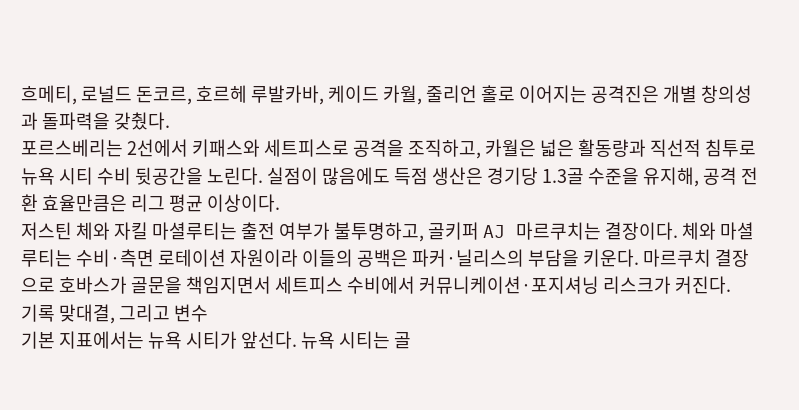흐메티, 로널드 돈코르, 호르헤 루발카바, 케이드 카월, 줄리언 홀로 이어지는 공격진은 개별 창의성과 돌파력을 갖췄다.
포르스베리는 2선에서 키패스와 세트피스로 공격을 조직하고, 카월은 넓은 활동량과 직선적 침투로 뉴욕 시티 수비 뒷공간을 노린다. 실점이 많음에도 득점 생산은 경기당 1.3골 수준을 유지해, 공격 전환 효율만큼은 리그 평균 이상이다.
저스틴 체와 자킬 마셜루티는 출전 여부가 불투명하고, 골키퍼 AJ 마르쿠치는 결장이다. 체와 마셜루티는 수비·측면 로테이션 자원이라 이들의 공백은 파커·닐리스의 부담을 키운다. 마르쿠치 결장으로 호바스가 골문을 책임지면서 세트피스 수비에서 커뮤니케이션·포지셔닝 리스크가 커진다.
기록 맞대결, 그리고 변수
기본 지표에서는 뉴욕 시티가 앞선다. 뉴욕 시티는 골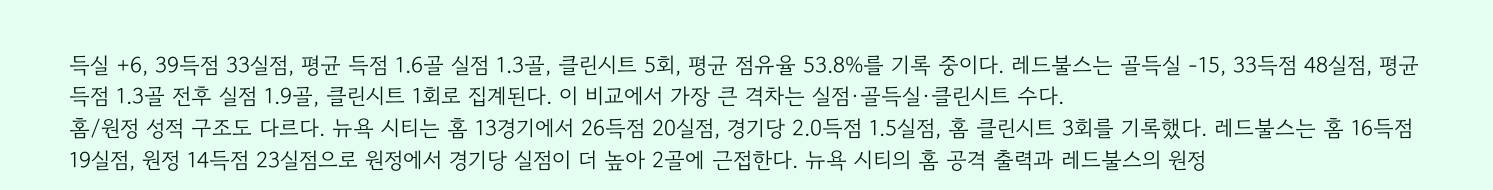득실 +6, 39득점 33실점, 평균 득점 1.6골 실점 1.3골, 클린시트 5회, 평균 점유율 53.8%를 기록 중이다. 레드불스는 골득실 -15, 33득점 48실점, 평균 득점 1.3골 전후 실점 1.9골, 클린시트 1회로 집계된다. 이 비교에서 가장 큰 격차는 실점·골득실·클린시트 수다.
홈/원정 성적 구조도 다르다. 뉴욕 시티는 홈 13경기에서 26득점 20실점, 경기당 2.0득점 1.5실점, 홈 클린시트 3회를 기록했다. 레드불스는 홈 16득점 19실점, 원정 14득점 23실점으로 원정에서 경기당 실점이 더 높아 2골에 근접한다. 뉴욕 시티의 홈 공격 출력과 레드불스의 원정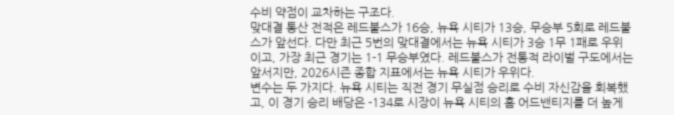수비 약점이 교차하는 구조다.
맞대결 통산 전적은 레드불스가 16승, 뉴욕 시티가 13승, 무승부 5회로 레드불스가 앞선다. 다만 최근 5번의 맞대결에서는 뉴욕 시티가 3승 1무 1패로 우위이고, 가장 최근 경기는 1-1 무승부였다. 레드불스가 전통적 라이벌 구도에서는 앞서지만, 2026시즌 종합 지표에서는 뉴욕 시티가 우위다.
변수는 두 가지다. 뉴욕 시티는 직전 경기 무실점 승리로 수비 자신감을 회복했고, 이 경기 승리 배당은 -134로 시장이 뉴욕 시티의 홈 어드밴티지를 더 높게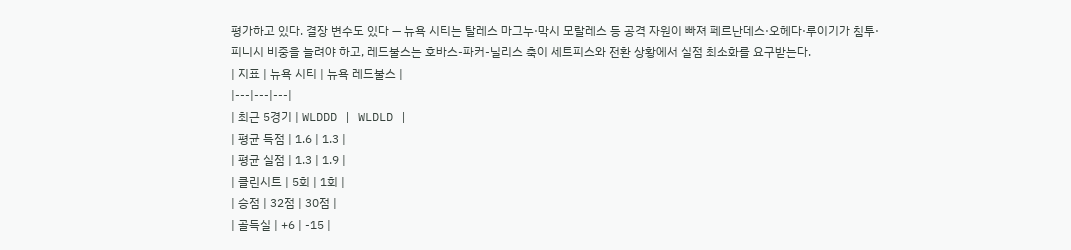평가하고 있다. 결장 변수도 있다 — 뉴욕 시티는 탈레스 마그누·막시 모랄레스 등 공격 자원이 빠져 페르난데스·오헤다·루이기가 침투·피니시 비중을 늘려야 하고, 레드불스는 호바스-파커-닐리스 축이 세트피스와 전환 상황에서 실점 최소화를 요구받는다.
| 지표 | 뉴욕 시티 | 뉴욕 레드불스 |
|---|---|---|
| 최근 5경기 | WLDDD | WLDLD |
| 평균 득점 | 1.6 | 1.3 |
| 평균 실점 | 1.3 | 1.9 |
| 클린시트 | 5회 | 1회 |
| 승점 | 32점 | 30점 |
| 골득실 | +6 | -15 |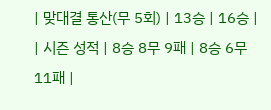| 맞대결 통산(무 5회) | 13승 | 16승 |
| 시즌 성적 | 8승 8무 9패 | 8승 6무 11패 |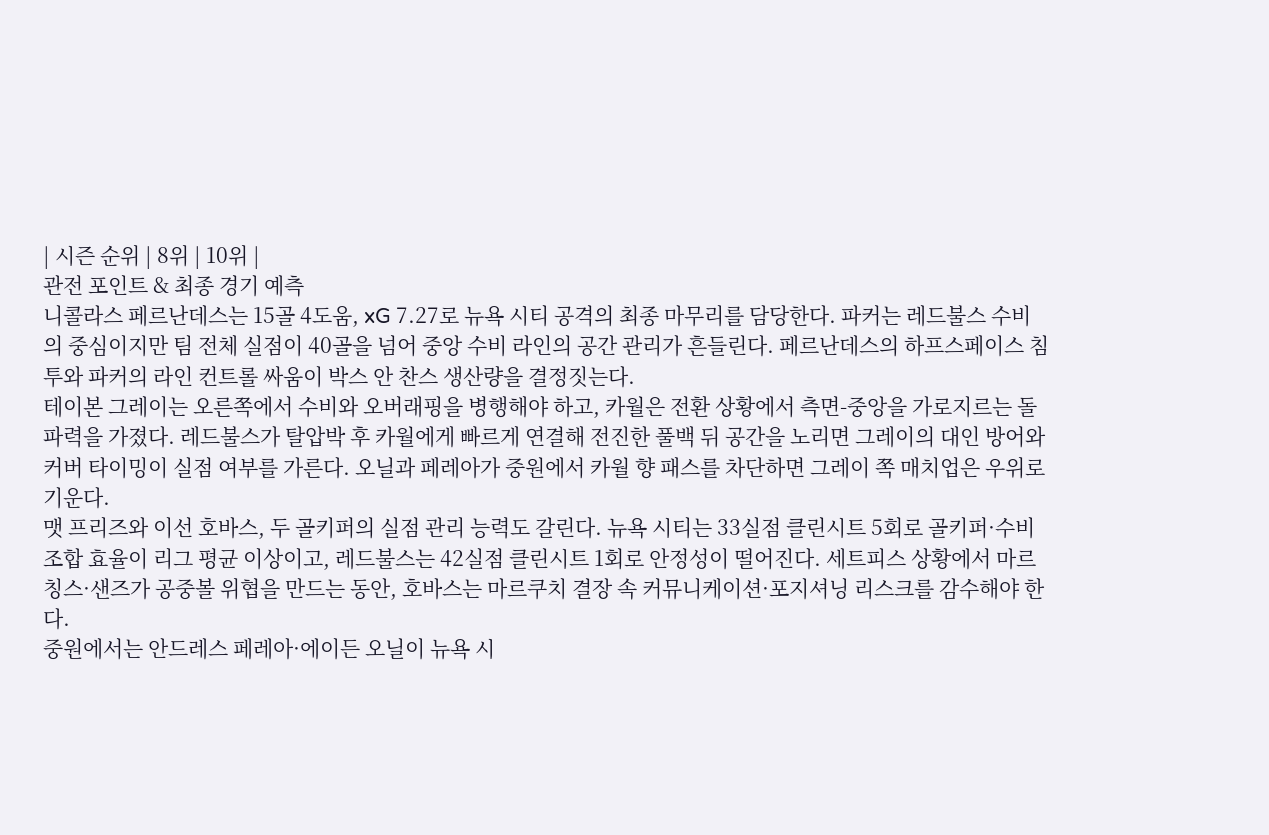| 시즌 순위 | 8위 | 10위 |
관전 포인트 & 최종 경기 예측
니콜라스 페르난데스는 15골 4도움, xG 7.27로 뉴욕 시티 공격의 최종 마무리를 담당한다. 파커는 레드불스 수비의 중심이지만 팀 전체 실점이 40골을 넘어 중앙 수비 라인의 공간 관리가 흔들린다. 페르난데스의 하프스페이스 침투와 파커의 라인 컨트롤 싸움이 박스 안 찬스 생산량을 결정짓는다.
테이본 그레이는 오른쪽에서 수비와 오버래핑을 병행해야 하고, 카월은 전환 상황에서 측면-중앙을 가로지르는 돌파력을 가졌다. 레드불스가 탈압박 후 카월에게 빠르게 연결해 전진한 풀백 뒤 공간을 노리면 그레이의 대인 방어와 커버 타이밍이 실점 여부를 가른다. 오닐과 페레아가 중원에서 카월 향 패스를 차단하면 그레이 쪽 매치업은 우위로 기운다.
맷 프리즈와 이선 호바스, 두 골키퍼의 실점 관리 능력도 갈린다. 뉴욕 시티는 33실점 클린시트 5회로 골키퍼·수비 조합 효율이 리그 평균 이상이고, 레드불스는 42실점 클린시트 1회로 안정성이 떨어진다. 세트피스 상황에서 마르칭스·샌즈가 공중볼 위협을 만드는 동안, 호바스는 마르쿠치 결장 속 커뮤니케이션·포지셔닝 리스크를 감수해야 한다.
중원에서는 안드레스 페레아·에이든 오닐이 뉴욕 시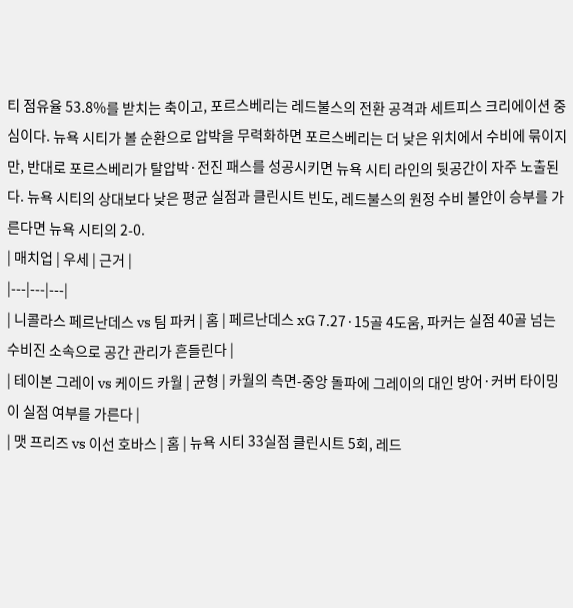티 점유율 53.8%를 받치는 축이고, 포르스베리는 레드불스의 전환 공격과 세트피스 크리에이션 중심이다. 뉴욕 시티가 볼 순환으로 압박을 무력화하면 포르스베리는 더 낮은 위치에서 수비에 묶이지만, 반대로 포르스베리가 탈압박·전진 패스를 성공시키면 뉴욕 시티 라인의 뒷공간이 자주 노출된다. 뉴욕 시티의 상대보다 낮은 평균 실점과 클린시트 빈도, 레드불스의 원정 수비 불안이 승부를 가른다면 뉴욕 시티의 2-0.
| 매치업 | 우세 | 근거 |
|---|---|---|
| 니콜라스 페르난데스 vs 팀 파커 | 홈 | 페르난데스 xG 7.27·15골 4도움, 파커는 실점 40골 넘는 수비진 소속으로 공간 관리가 흔들린다 |
| 테이본 그레이 vs 케이드 카월 | 균형 | 카월의 측면-중앙 돌파에 그레이의 대인 방어·커버 타이밍이 실점 여부를 가른다 |
| 맷 프리즈 vs 이선 호바스 | 홈 | 뉴욕 시티 33실점 클린시트 5회, 레드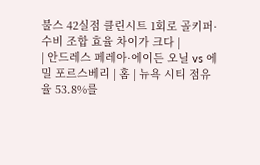불스 42실점 클린시트 1회로 골키퍼·수비 조합 효율 차이가 크다 |
| 안드레스 페레아·에이든 오닐 vs 에밀 포르스베리 | 홈 | 뉴욕 시티 점유율 53.8%를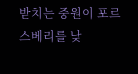받치는 중원이 포르스베리를 낮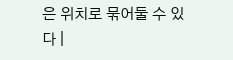은 위치로 묶어둘 수 있다 |